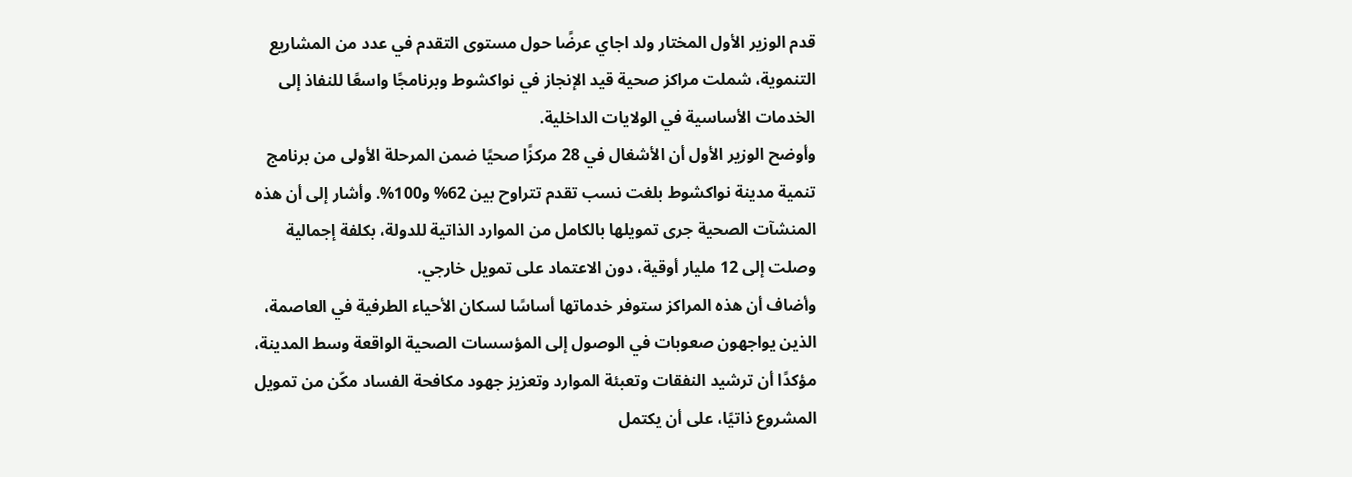قدم الوزير الأول المختار ولد اجاي عرضًا حول مستوى التقدم في عدد من المشاريع التنموية، شملت مراكز صحية قيد الإنجاز في نواكشوط وبرنامجًا واسعًا للنفاذ إلى الخدمات الأساسية في الولايات الداخلية.
وأوضح الوزير الأول أن الأشغال في 28 مركزًا صحيًا ضمن المرحلة الأولى من برنامج تنمية مدينة نواكشوط بلغت نسب تقدم تتراوح بين 62% و100%. وأشار إلى أن هذه المنشآت الصحية جرى تمويلها بالكامل من الموارد الذاتية للدولة، بكلفة إجمالية وصلت إلى 12 مليار أوقية، دون الاعتماد على تمويل خارجي.
وأضاف أن هذه المراكز ستوفر خدماتها أساسًا لسكان الأحياء الطرفية في العاصمة، الذين يواجهون صعوبات في الوصول إلى المؤسسات الصحية الواقعة وسط المدينة، مؤكدًا أن ترشيد النفقات وتعبئة الموارد وتعزيز جهود مكافحة الفساد مكّن من تمويل المشروع ذاتيًا، على أن يكتمل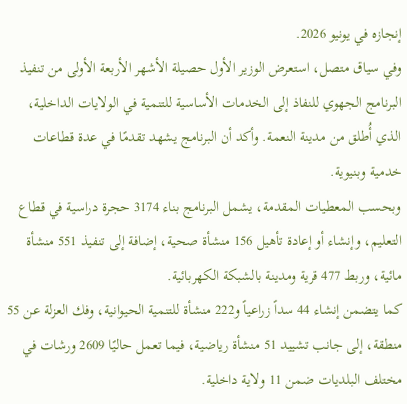إنجازه في يونيو 2026.
وفي سياق متصل، استعرض الوزير الأول حصيلة الأشهر الأربعة الأولى من تنفيذ البرنامج الجهوي للنفاذ إلى الخدمات الأساسية للتنمية في الولايات الداخلية، الذي أُطلق من مدينة النعمة. وأكد أن البرنامج يشهد تقدمًا في عدة قطاعات خدمية وبنيوية.
وبحسب المعطيات المقدمة، يشمل البرنامج بناء 3174 حجرة دراسية في قطاع التعليم، وإنشاء أو إعادة تأهيل 156 منشأة صحية، إضافة إلى تنفيذ 551 منشأة مائية، وربط 477 قرية ومدينة بالشبكة الكهربائية.
كما يتضمن إنشاء 44 سداً زراعياً و222 منشأة للتنمية الحيوانية، وفك العزلة عن 55 منطقة، إلى جانب تشييد 51 منشأة رياضية، فيما تعمل حاليًا 2609 ورشات في مختلف البلديات ضمن 11 ولاية داخلية.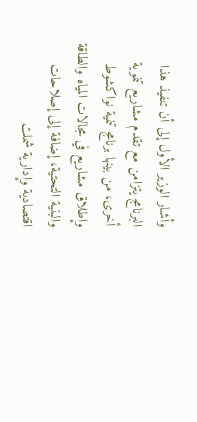وأشار الوزير الأول إلى أن تنفيذ هذا البرنامج يتزامن مع تقدم مشاريع تنموية أخرى، من بينها برنامج تنمية نواكشوط وإطلاق مشاريع في مجالات المياه والطاقة والبنية التحتية، إضافة إلى إصلاحات اقتصادية وإدارية شملت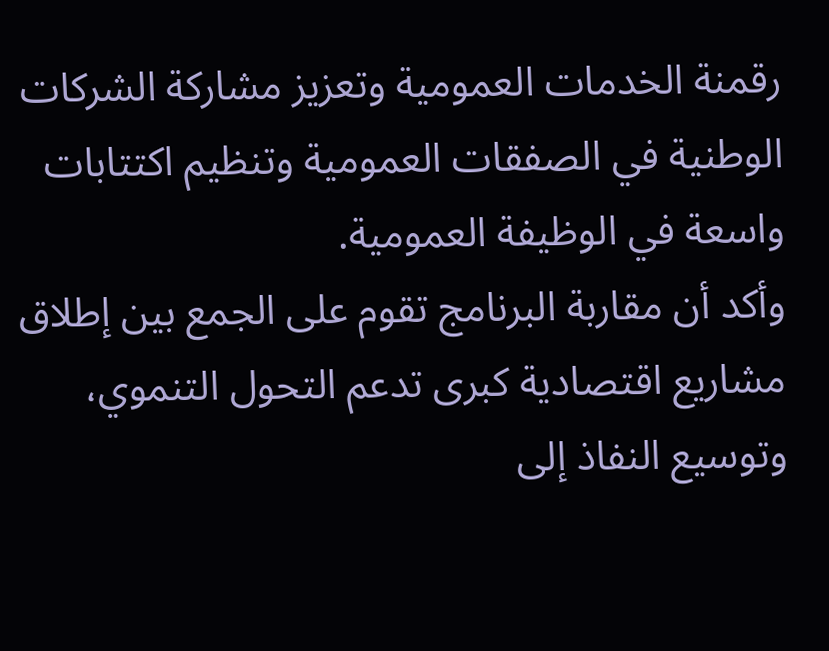رقمنة الخدمات العمومية وتعزيز مشاركة الشركات الوطنية في الصفقات العمومية وتنظيم اكتتابات واسعة في الوظيفة العمومية.
وأكد أن مقاربة البرنامج تقوم على الجمع بين إطلاق مشاريع اقتصادية كبرى تدعم التحول التنموي، وتوسيع النفاذ إلى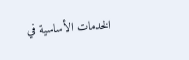الخدمات الأساسية في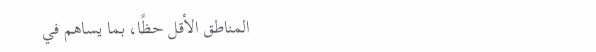المناطق الأقل حظًا، بما يساهم في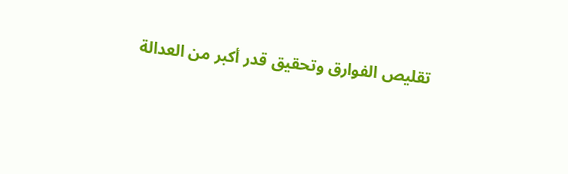تقليص الفوارق وتحقيق قدر أكبر من العدالة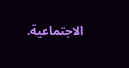الاجتماعية.